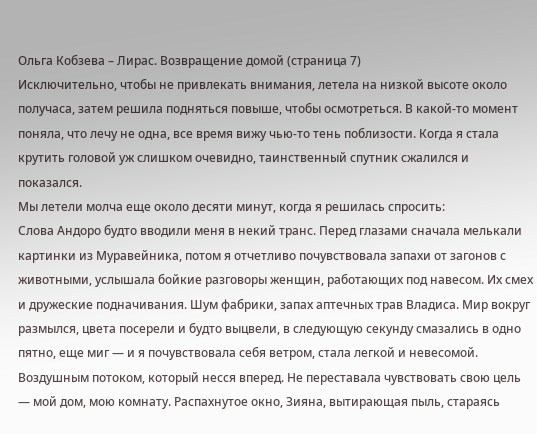Ольга Кобзева – Лирас. Возвращение домой (страница 7)
Исключительно, чтобы не привлекать внимания, летела на низкой высоте около получаса, затем решила подняться повыше, чтобы осмотреться. В какой-то момент поняла, что лечу не одна, все время вижу чью-то тень поблизости. Когда я стала крутить головой уж слишком очевидно, таинственный спутник сжалился и показался.
Мы летели молча еще около десяти минут, когда я решилась спросить:
Слова Андоро будто вводили меня в некий транс. Перед глазами сначала мелькали картинки из Муравейника, потом я отчетливо почувствовала запахи от загонов с животными, услышала бойкие разговоры женщин, работающих под навесом. Их смех и дружеские подначивания. Шум фабрики, запах аптечных трав Владиса. Мир вокруг размылся, цвета посерели и будто выцвели, в следующую секунду смазались в одно пятно, еще миг — и я почувствовала себя ветром, стала легкой и невесомой. Воздушным потоком, который несся вперед. Не переставала чувствовать свою цель — мой дом, мою комнату. Распахнутое окно, Зияна, вытирающая пыль, стараясь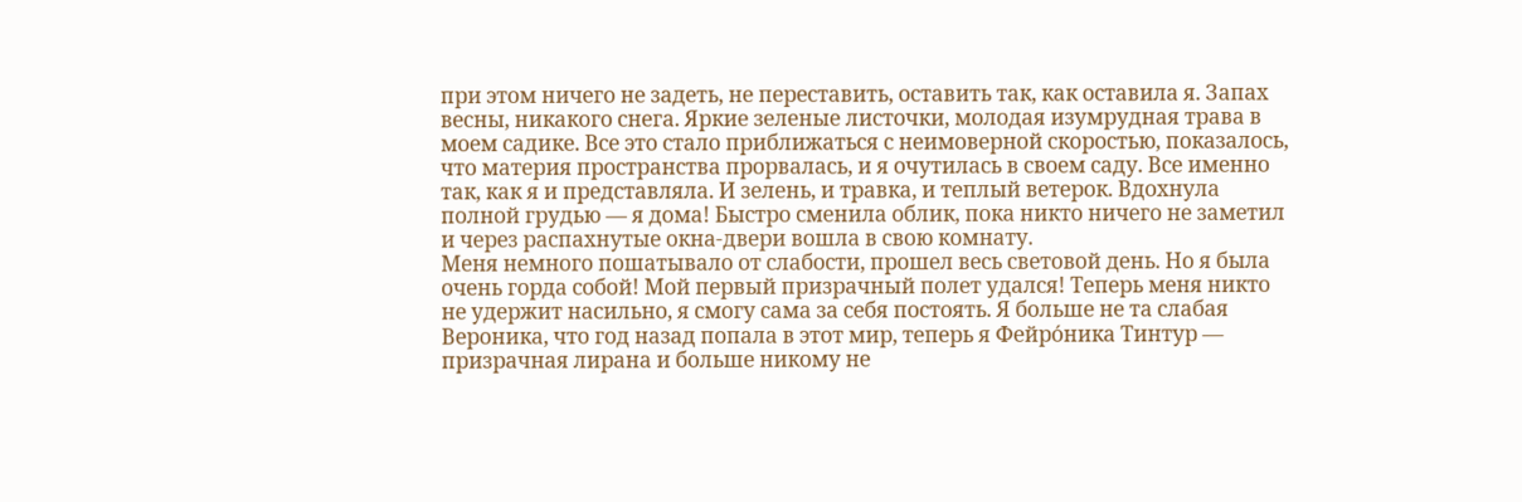при этом ничего не задеть, не переставить, оставить так, как оставила я. Запах весны, никакого снега. Яркие зеленые листочки, молодая изумрудная трава в моем садике. Все это стало приближаться с неимоверной скоростью, показалось, что материя пространства прорвалась, и я очутилась в своем саду. Все именно так, как я и представляла. И зелень, и травка, и теплый ветерок. Вдохнула полной грудью — я дома! Быстро сменила облик, пока никто ничего не заметил и через распахнутые окна-двери вошла в свою комнату.
Меня немного пошатывало от слабости, прошел весь световой день. Но я была очень горда собой! Мой первый призрачный полет удался! Теперь меня никто не удержит насильно, я смогу сама за себя постоять. Я больше не та слабая Вероника, что год назад попала в этот мир, теперь я Фейро́ника Тинтур — призрачная лирана и больше никому не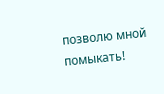позволю мной помыкать!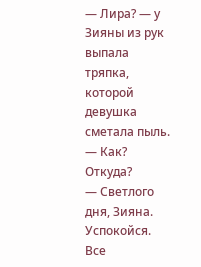— Лира? — у Зияны из рук выпала тряпка, которой девушка сметала пыль. — Как? Откуда?
— Светлого дня, Зияна. Успокойся. Все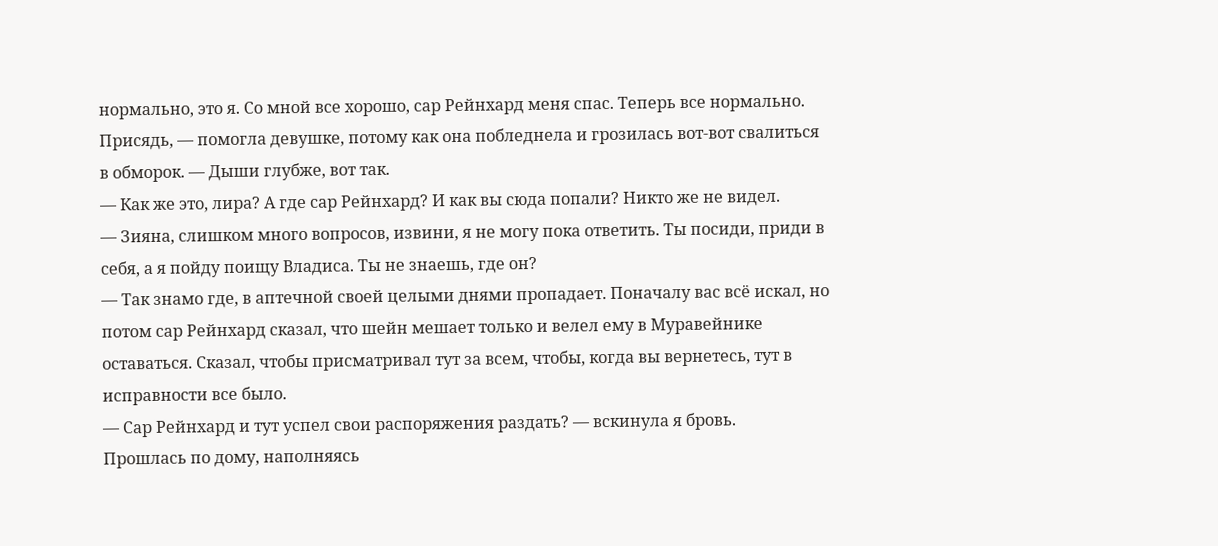нормально, это я. Со мной все хорошо, сар Рейнхард меня спас. Теперь все нормально. Присядь, — помогла девушке, потому как она побледнела и грозилась вот-вот свалиться в обморок. — Дыши глубже, вот так.
— Как же это, лира? А где сар Рейнхард? И как вы сюда попали? Никто же не видел.
— Зияна, слишком много вопросов, извини, я не могу пока ответить. Ты посиди, приди в себя, а я пойду поищу Владиса. Ты не знаешь, где он?
— Так знамо где, в аптечной своей целыми днями пропадает. Поначалу вас всё искал, но потом сар Рейнхард сказал, что шейн мешает только и велел ему в Муравейнике оставаться. Сказал, чтобы присматривал тут за всем, чтобы, когда вы вернетесь, тут в исправности все было.
— Сар Рейнхард и тут успел свои распоряжения раздать? — вскинула я бровь.
Прошлась по дому, наполняясь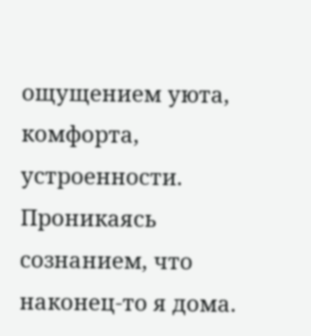ощущением уюта, комфорта, устроенности. Проникаясь сознанием, что наконец-то я дома.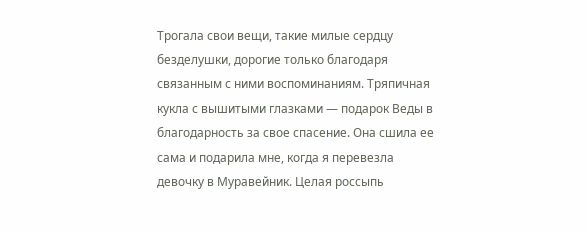Трогала свои вещи, такие милые сердцу безделушки, дорогие только благодаря связанным с ними воспоминаниям. Тряпичная кукла с вышитыми глазками — подарок Веды в благодарность за свое спасение. Она сшила ее сама и подарила мне, когда я перевезла девочку в Муравейник. Целая россыпь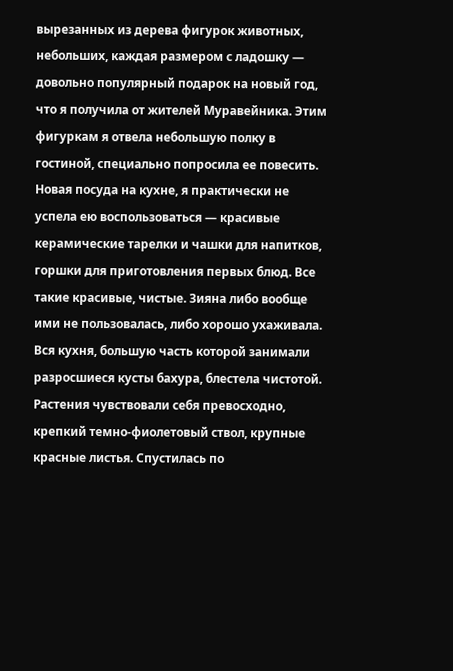вырезанных из дерева фигурок животных, небольших, каждая размером с ладошку — довольно популярный подарок на новый год, что я получила от жителей Муравейника. Этим фигуркам я отвела небольшую полку в гостиной, специально попросила ее повесить. Новая посуда на кухне, я практически не успела ею воспользоваться — красивые керамические тарелки и чашки для напитков, горшки для приготовления первых блюд. Все такие красивые, чистые. Зияна либо вообще ими не пользовалась, либо хорошо ухаживала. Вся кухня, большую часть которой занимали разросшиеся кусты бахура, блестела чистотой. Растения чувствовали себя превосходно, крепкий темно-фиолетовый ствол, крупные красные листья. Спустилась по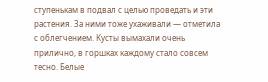ступенькам в подвал с целью проведать и эти растения. За ними тоже ухаживали — отметила с облегчением. Кусты вымахали очень прилично, в горшках каждому стало совсем тесно. Белые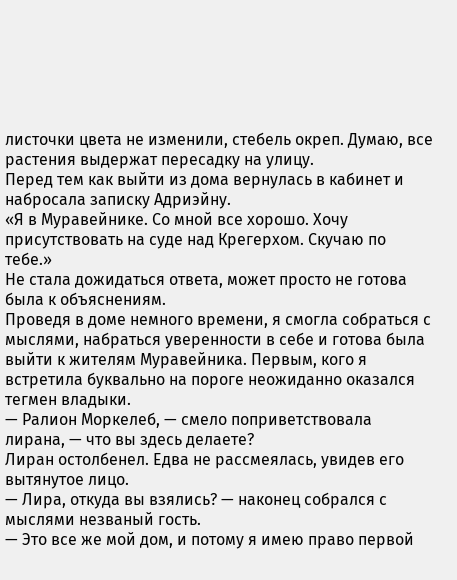листочки цвета не изменили, стебель окреп. Думаю, все растения выдержат пересадку на улицу.
Перед тем как выйти из дома вернулась в кабинет и набросала записку Адриэйну.
«Я в Муравейнике. Со мной все хорошо. Хочу присутствовать на суде над Крегерхом. Скучаю по тебе.»
Не стала дожидаться ответа, может просто не готова была к объяснениям.
Проведя в доме немного времени, я смогла собраться с мыслями, набраться уверенности в себе и готова была выйти к жителям Муравейника. Первым, кого я встретила буквально на пороге неожиданно оказался тегмен владыки.
— Ралион Моркелеб, — смело поприветствовала лирана, — что вы здесь делаете?
Лиран остолбенел. Едва не рассмеялась, увидев его вытянутое лицо.
— Лира, откуда вы взялись? — наконец собрался с мыслями незваный гость.
— Это все же мой дом, и потому я имею право первой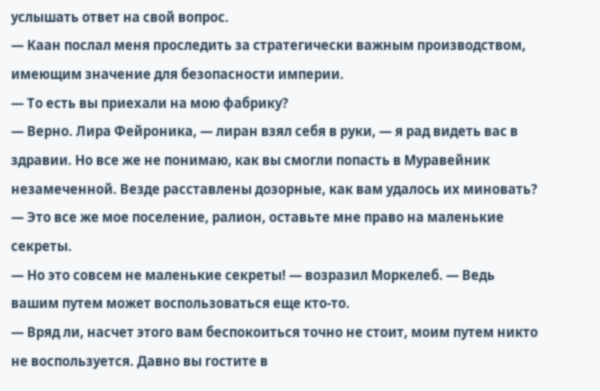услышать ответ на свой вопрос.
— Каан послал меня проследить за стратегически важным производством, имеющим значение для безопасности империи.
— То есть вы приехали на мою фабрику?
— Верно. Лира Фейроника, — лиран взял себя в руки, — я рад видеть вас в здравии. Но все же не понимаю, как вы смогли попасть в Муравейник незамеченной. Везде расставлены дозорные, как вам удалось их миновать?
— Это все же мое поселение, ралион, оставьте мне право на маленькие секреты.
— Но это совсем не маленькие секреты! — возразил Моркелеб. — Ведь вашим путем может воспользоваться еще кто-то.
— Вряд ли, насчет этого вам беспокоиться точно не стоит, моим путем никто не воспользуется. Давно вы гостите в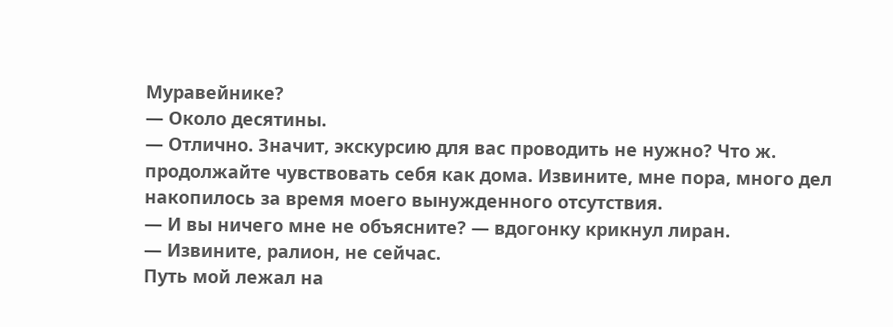Муравейнике?
— Около десятины.
— Отлично. Значит, экскурсию для вас проводить не нужно? Что ж. продолжайте чувствовать себя как дома. Извините, мне пора, много дел накопилось за время моего вынужденного отсутствия.
— И вы ничего мне не объясните? — вдогонку крикнул лиран.
— Извините, ралион, не сейчас.
Путь мой лежал на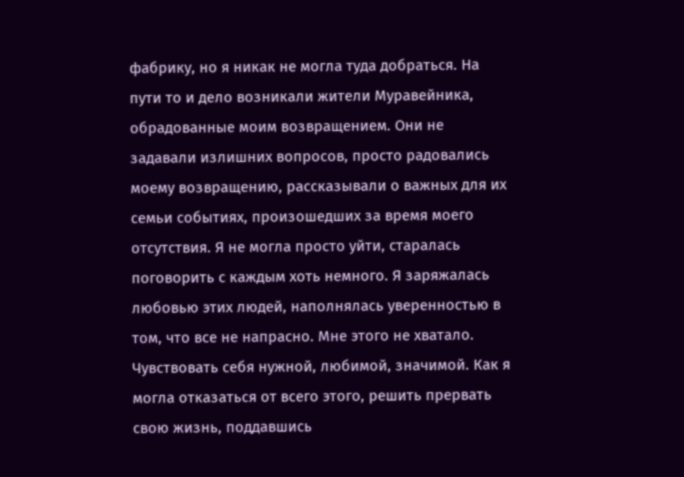фабрику, но я никак не могла туда добраться. На пути то и дело возникали жители Муравейника, обрадованные моим возвращением. Они не задавали излишних вопросов, просто радовались моему возвращению, рассказывали о важных для их семьи событиях, произошедших за время моего отсутствия. Я не могла просто уйти, старалась поговорить с каждым хоть немного. Я заряжалась любовью этих людей, наполнялась уверенностью в том, что все не напрасно. Мне этого не хватало. Чувствовать себя нужной, любимой, значимой. Как я могла отказаться от всего этого, решить прервать свою жизнь, поддавшись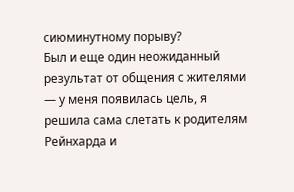сиюминутному порыву?
Был и еще один неожиданный результат от общения с жителями — у меня появилась цель, я решила сама слетать к родителям Рейнхарда и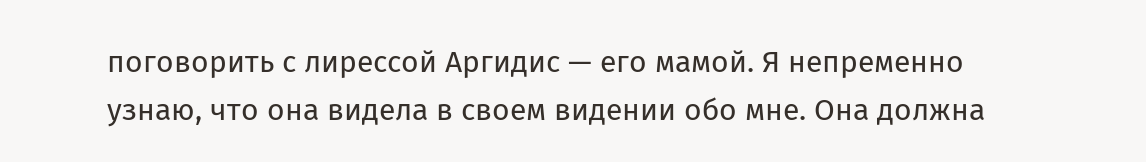поговорить с лирессой Аргидис — его мамой. Я непременно узнаю, что она видела в своем видении обо мне. Она должна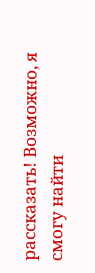рассказать! Возможно, я смогу найти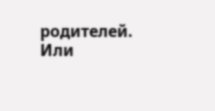родителей. Или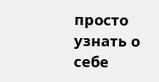просто узнать о себе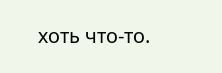хоть что-то.